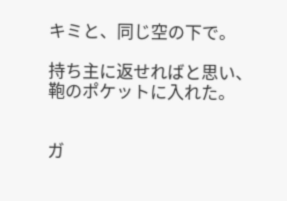キミと、同じ空の下で。

持ち主に返せればと思い、
鞄のポケットに入れた。


ガ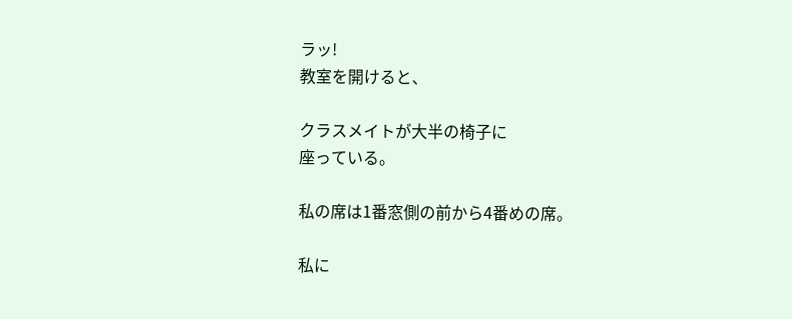ラッ!
教室を開けると、

クラスメイトが大半の椅子に
座っている。

私の席は1番窓側の前から4番めの席。

私に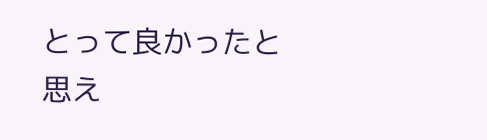とって良かったと思え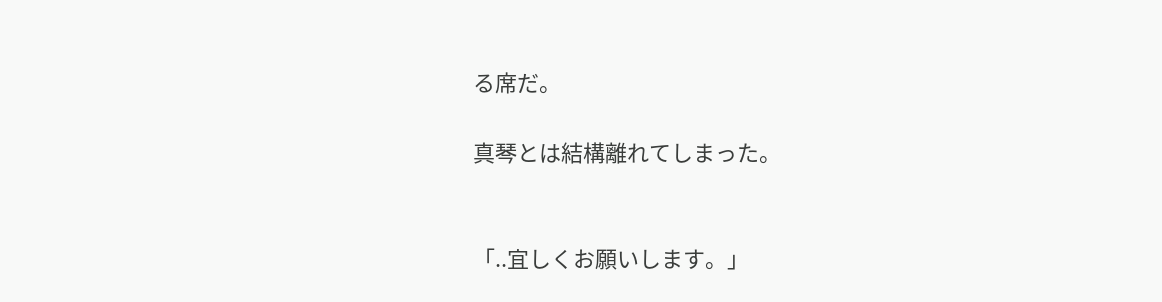る席だ。

真琴とは結構離れてしまった。


「..宜しくお願いします。」